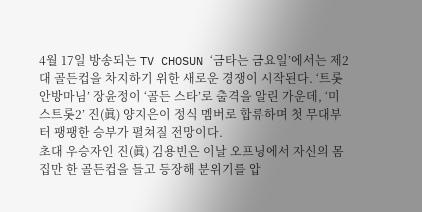4월 17일 방송되는 TV CHOSUN ‘금타는 금요일’에서는 제2대 골든컵을 차지하기 위한 새로운 경쟁이 시작된다. ‘트롯 안방마님’ 장윤정이 ‘골든 스타’로 출격을 알린 가운데, ‘미스트롯2’ 진(眞) 양지은이 정식 멤버로 합류하며 첫 무대부터 팽팽한 승부가 펼쳐질 전망이다.
초대 우승자인 진(眞) 김용빈은 이날 오프닝에서 자신의 몸집만 한 골든컵을 들고 등장해 분위기를 압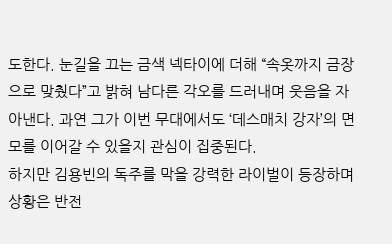도한다. 눈길을 끄는 금색 넥타이에 더해 “속옷까지 금장으로 맞췄다”고 밝혀 남다른 각오를 드러내며 웃음을 자아낸다. 과연 그가 이번 무대에서도 ‘데스매치 강자’의 면모를 이어갈 수 있을지 관심이 집중된다.
하지만 김용빈의 독주를 막을 강력한 라이벌이 등장하며 상황은 반전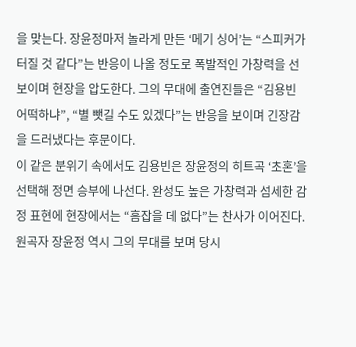을 맞는다. 장윤정마저 놀라게 만든 ‘메기 싱어’는 “스피커가 터질 것 같다”는 반응이 나올 정도로 폭발적인 가창력을 선보이며 현장을 압도한다. 그의 무대에 출연진들은 “김용빈 어떡하냐”, “별 뺏길 수도 있겠다”는 반응을 보이며 긴장감을 드러냈다는 후문이다.
이 같은 분위기 속에서도 김용빈은 장윤정의 히트곡 ‘초혼’을 선택해 정면 승부에 나선다. 완성도 높은 가창력과 섬세한 감정 표현에 현장에서는 “흠잡을 데 없다”는 찬사가 이어진다. 원곡자 장윤정 역시 그의 무대를 보며 당시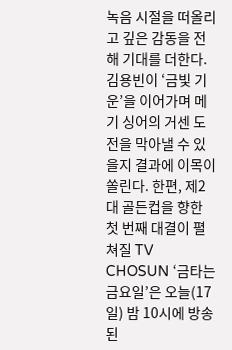녹음 시절을 떠올리고 깊은 감동을 전해 기대를 더한다.
김용빈이 ‘금빛 기운’을 이어가며 메기 싱어의 거센 도전을 막아낼 수 있을지 결과에 이목이 쏠린다. 한편, 제2대 골든컵을 향한 첫 번째 대결이 펼쳐질 TV CHOSUN ‘금타는 금요일’은 오늘(17일) 밤 10시에 방송된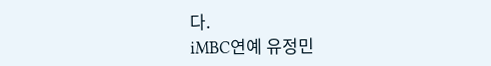다.
iMBC연예 유정민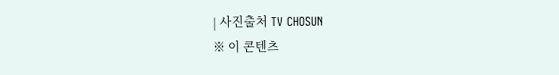| 사진출처 TV CHOSUN
※ 이 콘텐츠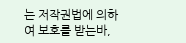는 저작권법에 의하여 보호를 받는바,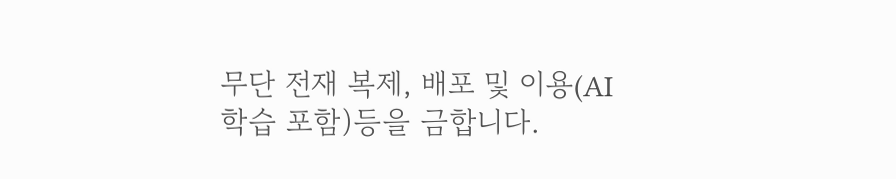무단 전재 복제, 배포 및 이용(AI학습 포함)등을 금합니다.